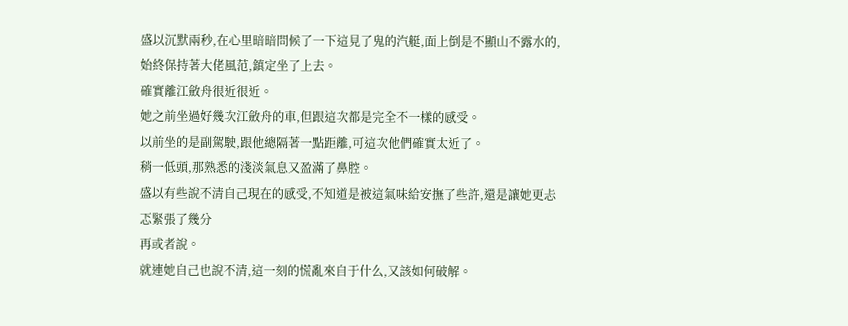盛以沉默兩秒,在心里暗暗問候了一下這見了鬼的汽艇,面上倒是不顯山不露水的,始終保持著大佬風范,鎮定坐了上去。
確實離江斂舟很近很近。
她之前坐過好幾次江斂舟的車,但跟這次都是完全不一樣的感受。
以前坐的是副駕駛,跟他總隔著一點距離,可這次他們確實太近了。
稍一低頭,那熟悉的淺淡氣息又盈滿了鼻腔。
盛以有些說不清自己現在的感受,不知道是被這氣味給安撫了些許,還是讓她更忐忑緊張了幾分
再或者說。
就連她自己也說不清,這一刻的慌亂來自于什么,又該如何破解。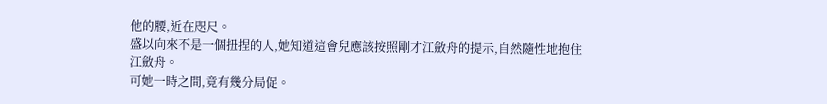他的腰,近在咫尺。
盛以向來不是一個扭捏的人,她知道這會兒應該按照剛才江斂舟的提示,自然隨性地抱住江斂舟。
可她一時之間,竟有幾分局促。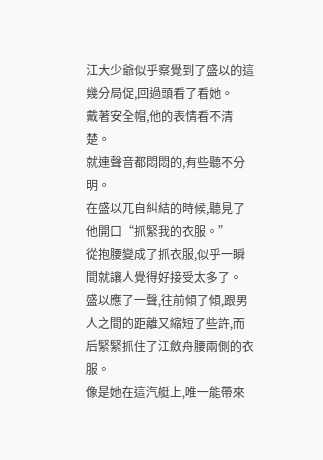江大少爺似乎察覺到了盛以的這幾分局促,回過頭看了看她。
戴著安全帽,他的表情看不清楚。
就連聲音都悶悶的,有些聽不分明。
在盛以兀自糾結的時候,聽見了他開口“抓緊我的衣服。”
從抱腰變成了抓衣服,似乎一瞬間就讓人覺得好接受太多了。
盛以應了一聲,往前傾了傾,跟男人之間的距離又縮短了些許,而后緊緊抓住了江斂舟腰兩側的衣服。
像是她在這汽艇上,唯一能帶來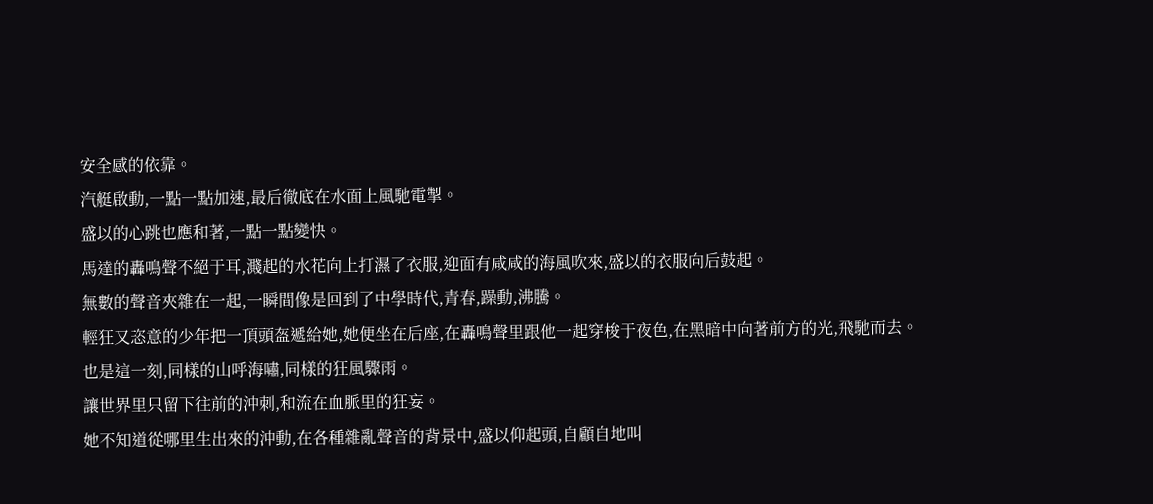安全感的依靠。
汽艇啟動,一點一點加速,最后徹底在水面上風馳電掣。
盛以的心跳也應和著,一點一點變快。
馬達的轟鳴聲不絕于耳,濺起的水花向上打濕了衣服,迎面有咸咸的海風吹來,盛以的衣服向后鼓起。
無數的聲音夾雜在一起,一瞬間像是回到了中學時代,青春,躁動,沸騰。
輕狂又恣意的少年把一頂頭盔遞給她,她便坐在后座,在轟鳴聲里跟他一起穿梭于夜色,在黑暗中向著前方的光,飛馳而去。
也是這一刻,同樣的山呼海嘯,同樣的狂風驟雨。
讓世界里只留下往前的沖刺,和流在血脈里的狂妄。
她不知道從哪里生出來的沖動,在各種雜亂聲音的背景中,盛以仰起頭,自顧自地叫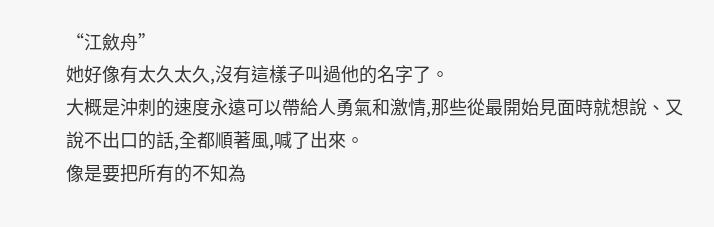“江斂舟”
她好像有太久太久,沒有這樣子叫過他的名字了。
大概是沖刺的速度永遠可以帶給人勇氣和激情,那些從最開始見面時就想說、又說不出口的話,全都順著風,喊了出來。
像是要把所有的不知為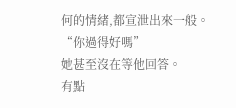何的情緒,都宣泄出來一般。
“你過得好嗎”
她甚至沒在等他回答。
有點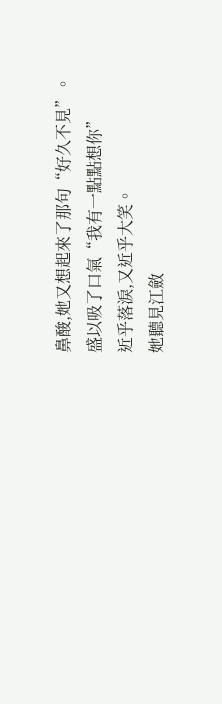鼻酸,她又想起來了那句“好久不見”。
盛以吸了口氣“我有一點點想你”
近乎落淚,又近乎大笑。
她聽見江斂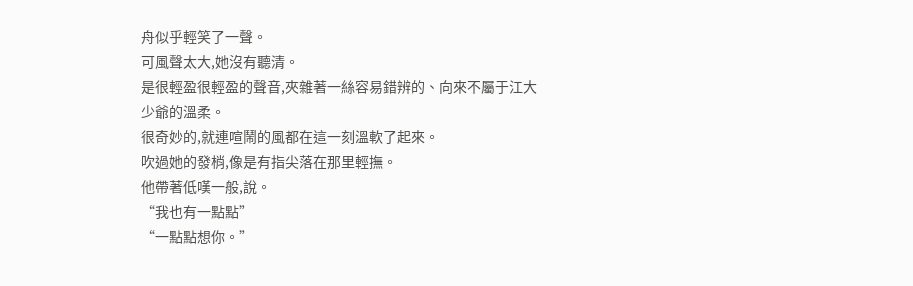舟似乎輕笑了一聲。
可風聲太大,她沒有聽清。
是很輕盈很輕盈的聲音,夾雜著一絲容易錯辨的、向來不屬于江大少爺的溫柔。
很奇妙的,就連喧鬧的風都在這一刻溫軟了起來。
吹過她的發梢,像是有指尖落在那里輕撫。
他帶著低嘆一般,說。
“我也有一點點”
“一點點想你。”